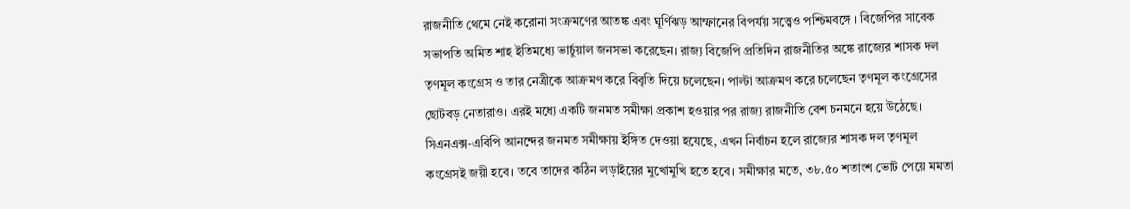রাজনীতি থেমে নেই করোনা সংক্রমণের আতঙ্ক এবং ঘূর্ণিঝড় আম্ফানের বিপর্যয় সত্ত্বেও পশ্চিমবঙ্গে । বিজেপির সাবেক সভাপতি অমিত শাহ ইতিমধ্যে ভার্চুয়াল জনসভা করেছেন। রাজ্য বিজেপি প্রতিদিন রাজনীতির অঙ্কে রাজ্যের শাসক দল তৃণমূল কংগ্রেস ও তার নেত্রীকে আক্রমণ করে বিবৃতি দিয়ে চলেছেন। পাল্টা আক্রমণ করে চলেছেন তৃণমূল কংগ্রেসের ছোটবড় নেতারাও। এরই মধ্যে একটি জনমত সমীক্ষা প্রকাশ হওয়ার পর রাজ্য রাজনীতি বেশ চনমনে হয়ে উঠেছে। সিএনএক্স-এবিপি আনন্দের জনমত সমীক্ষায় ইঙ্গিত দেওয়া হযেছে, এখন নির্বাচন হলে রাজ্যের শাসক দল তৃণমূল কংগ্রেসই জয়ী হবে। তবে তাদের কঠিন লড়াইয়ের মুখোমুখি হতে হবে। সমীক্ষার মতে, ৩৮.৫০ শতাংশ ভোট পেয়ে মমতা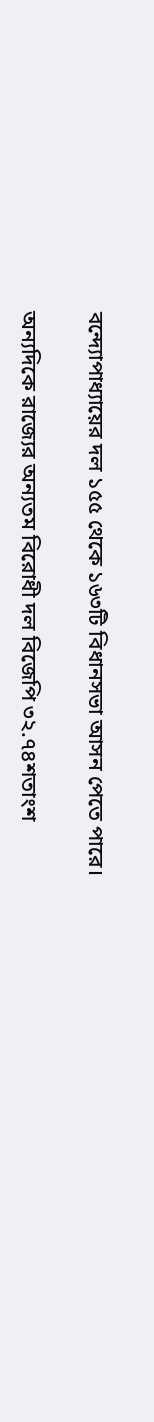বন্দ্যোপাধ্যায়ের দল ১৫৫ থেকে ১৬৩টি বিধানসভা আসন পেতে পারে।

অন্যদিকে রাজ্যের অন্যতম বিরোধী দল বিজেপি ৩২.৭৪শতাংশ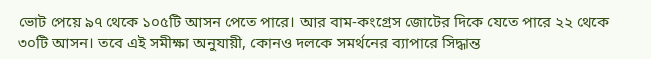ভোট পেয়ে ৯৭ থেকে ১০৫টি আসন পেতে পারে। আর বাম-কংগ্রেস জোটের দিকে যেতে পারে ২২ থেকে ৩০টি আসন। তবে এই সমীক্ষা অনুযায়ী, কোনও দলকে সমর্থনের ব্যাপারে সিদ্ধান্ত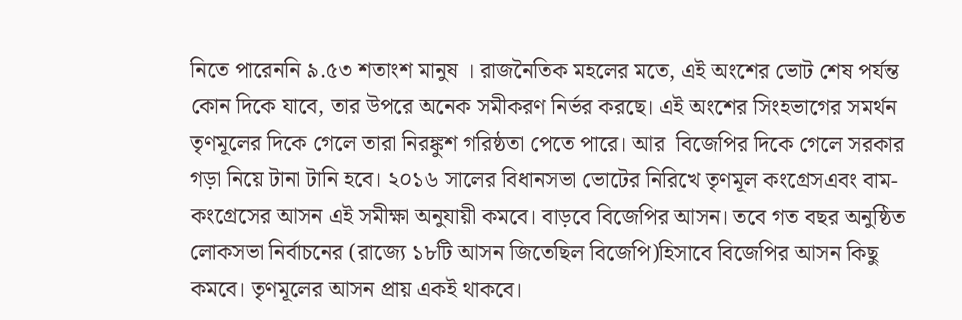নিতে পারেননি ৯.৫৩ শতাংশ মানুষ । রাজনৈতিক মহলের মতে, এই অংশের ভোট শেষ পর্যন্ত কোন দিকে যাবে, তার উপরে অনেক সমীকরণ নির্ভর করছে। এই অংশের সিংহভাগের সমর্থন তৃণমূলের দিকে গেলে তারা নিরঙ্কুশ গরিষ্ঠতা পেতে পারে। আর  বিজেপির দিকে গেলে সরকার গড়া নিয়ে টানা টানি হবে। ২০১৬ সালের বিধানসভা ভোটের নিরিখে তৃণমূল কংগ্রেসএবং বাম-কংগ্রেসের আসন এই সমীক্ষা অনুযায়ী কমবে। বাড়বে বিজেপির আসন। তবে গত বছর অনুষ্ঠিত লোকসভা নির্বাচনের (রাজ্যে ১৮টি আসন জিতেছিল বিজেপি)হিসাবে বিজেপির আসন কিছু কমবে। তৃণমূলের আসন প্রায় একই থাকবে।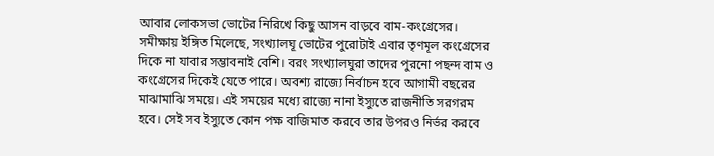আবার লোকসভা ভোটের নিরিখে কিছু আসন বাড়বে বাম-কংগ্রেসের। সমীক্ষায় ইঙ্গিত মিলেছে, সংখ্যালঘূ ভোটের পুরোটাই এবার তৃণমূল কংগ্রেসের দিকে না যাবার সম্ভাবনাই বেশি। বরং সংখ্যালঘুরা তাদের পুরনো পছন্দ বাম ও কংগ্রেসের দিকেই যেতে পারে। অবশ্য রাজ্যে নির্বাচন হবে আগামী বছরের মাঝামাঝি সময়ে। এই সময়ের মধ্যে রাজ্যে নানা ইস্যুতে রাজনীতি সরগরম হবে। সেই সব ইস্যুতে কোন পক্ষ বাজিমাত করবে তার উপরও নির্ভর করবে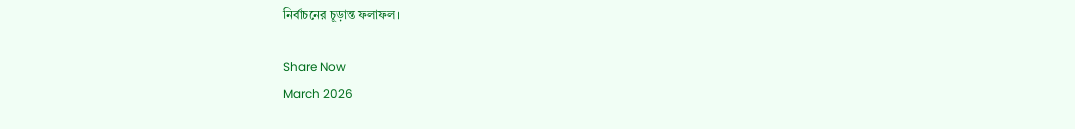নির্বাচনের চূড়ান্ত ফলাফল।

Share Now
March 2026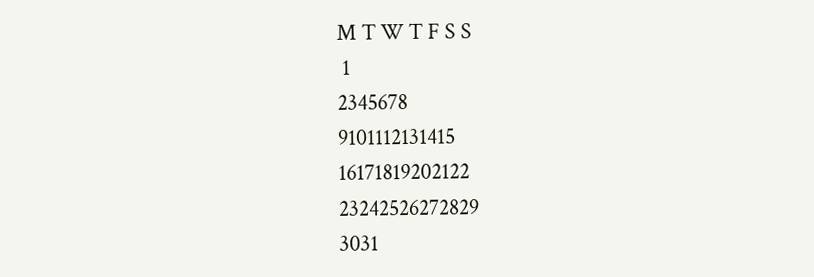M T W T F S S
 1
2345678
9101112131415
16171819202122
23242526272829
3031